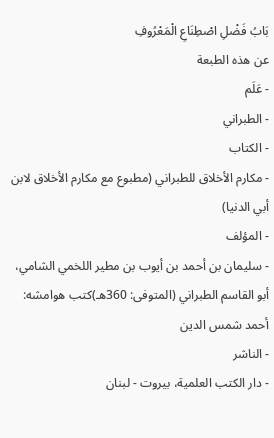بَابُ فَضْلِ اصْطِنَاعِ الْمَعْرُوفِ
عن هذه الطبعة
- عَلَم
- الطبراني
- الكتاب
- مكارم الأخلاق للطبراني (مطبوع مع مكارم الأخلاق لابن أبي الدنيا)
- المؤلف
- سليمان بن أحمد بن أيوب بن مطير اللخمي الشامي، أبو القاسم الطبراني (المتوفى: 360هـ)كتب هوامشه: أحمد شمس الدين
- الناشر
- دار الكتب العلمية، بيروت - لبنان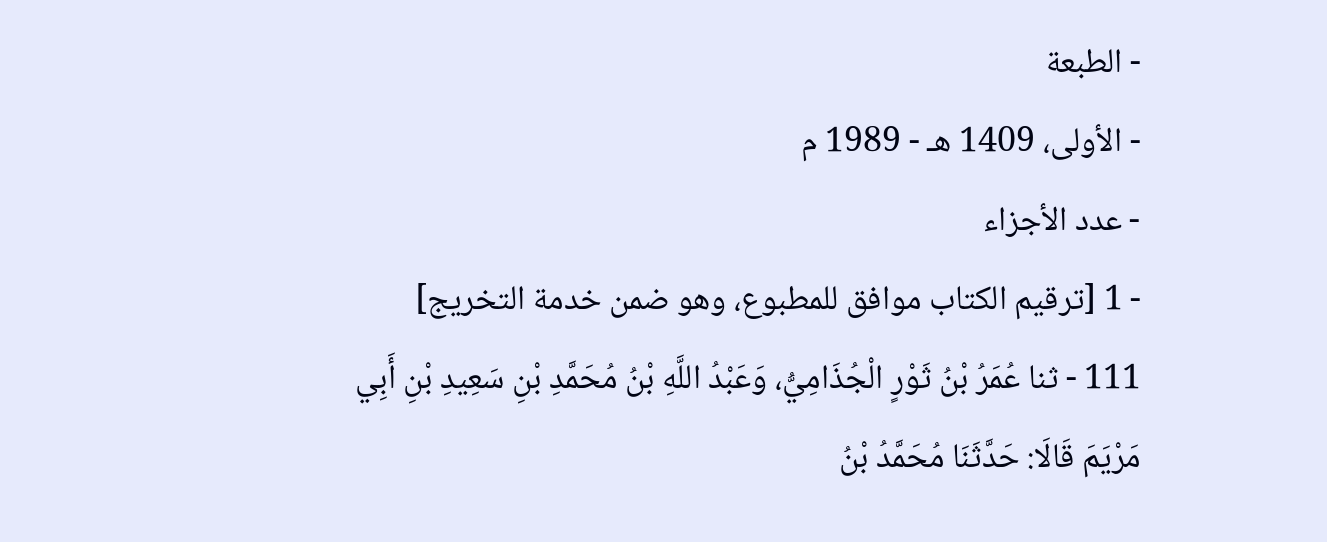- الطبعة
- الأولى، 1409 هـ - 1989 م
- عدد الأجزاء
- 1 [ترقيم الكتاب موافق للمطبوع، وهو ضمن خدمة التخريج]
111 - ثنا عُمَرُ بْنُ ثَوْرٍ الْجُذَامِيُّ، وَعَبْدُ اللَّهِ بْنُ مُحَمَّدِ بْنِ سَعِيدِ بْنِ أَبِي
مَرْيَمَ قَالَا: حَدَّثَنَا مُحَمَّدُ بْنُ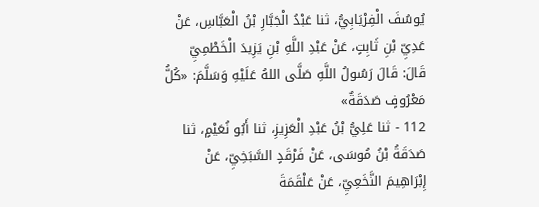يُوسُفَ الْفِرْيَابِيُّ، ثنا عَبْدُ الْجَبَّارِ بْنُ الْعَبَّاسِ، عَنْ عَدِيِّ بْنِ ثَابِتٍ، عَنْ عَبْدِ اللَّهِ بْنِ يَزِيدَ الْخَطْمِيِّ قَالَ: قَالَ رَسُولُ اللَّهِ صَلَّى اللهُ عَلَيْهِ وَسَلَّمَ: «كُلُّ مَعْرُوفٍ صَدَقَةٌ»
112 - ثنا عَلِيُّ بْنُ عَبْدِ الْعَزِيزِ، ثنا أَبُو نُعَيْمٍ، ثنا صَدَقَةُ بْنُ مُوسَى، عَنْ فَرْقَدٍ السَّبَخِيِّ، عَنْ إِبْرَاهِيمَ النَّخَعِيِّ، عَنْ عَلْقَمَةَ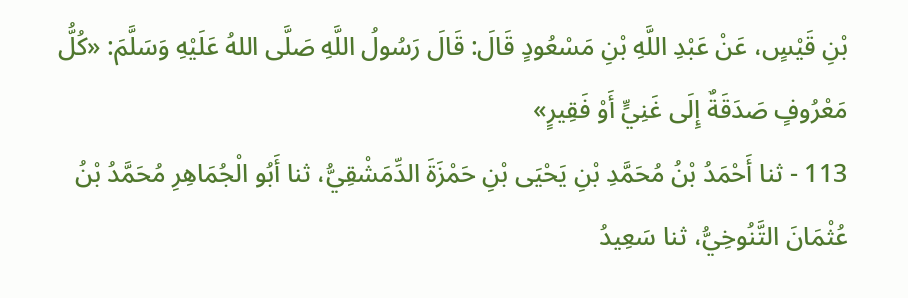بْنِ قَيْسٍ، عَنْ عَبْدِ اللَّهِ بْنِ مَسْعُودٍ قَالَ: قَالَ رَسُولُ اللَّهِ صَلَّى اللهُ عَلَيْهِ وَسَلَّمَ: «كُلُّ مَعْرُوفٍ صَدَقَةٌ إِلَى غَنِيٍّ أَوْ فَقِيرٍ»
113 - ثنا أَحْمَدُ بْنُ مُحَمَّدِ بْنِ يَحْيَى بْنِ حَمْزَةَ الدِّمَشْقِيُّ، ثنا أَبُو الْجُمَاهِرِ مُحَمَّدُ بْنُ عُثْمَانَ التَّنُوخِيُّ، ثنا سَعِيدُ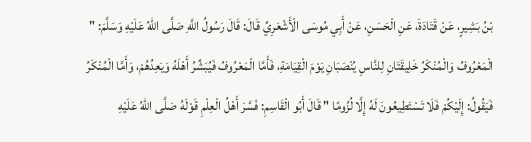بْنُ بَشِيرٍ، عَنْ قَتَادَةَ، عَنِ الْحَسَنِ، عَنْ أَبِي مُوسَى الْأَشْعَرِيِّ قَالَ: قَالَ رَسُولُ اللَّهِ صَلَّى اللهُ عَلَيْهِ وَسَلَّمَ: " الْمَعْرُوفُ وَالْمُنْكَرُ خَلِيقَتَانِ لِلنَّاسِ يُنْصَبَانِ يَوْمَ الْقِيَامَةِ، فَأَمَّا الْمَعْرُوفُ فَيُبَشِّرُ أَهْلَهُ وَيَعِدُهُمْ، وَأَمَّا الْمُنْكَرُ فَيَقُولُ: إِلَيْكُمْ فَلَا تَسْتَطِيعُونَ لَهُ إِلَّا لُزُومًا " قَالَ أَبُو الْقَاسِمِ: فَسَّرَ أَهْلُ الْعِلْمِ قَوْلَهُ صَلَّى اللهُ عَلَيْهِ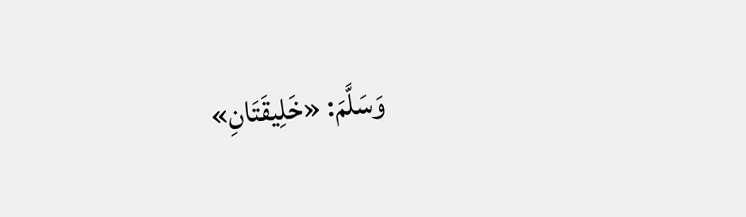وَسَلَّمَ: «خَلِيقَتَانِ»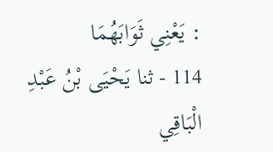: يَعْنِي ثَوَابَهُمَا
114 - ثنا يَحْيَى بْنُ عَبْدِ الْبَاقِي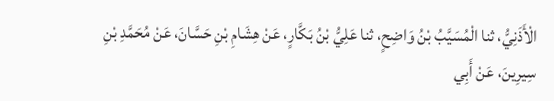الْأَذَنِيُّ، ثنا الْمُسَيَّبُ بْنُ وَاضِحٍ، ثنا عَلِيُّ بْنُ بَكَّارٍ، عَنْ هِشَامِ بْنِ حَسَّانَ، عَنْ مُحَمَّدِ بْنِ سِيرِينَ، عَنْ أَبِي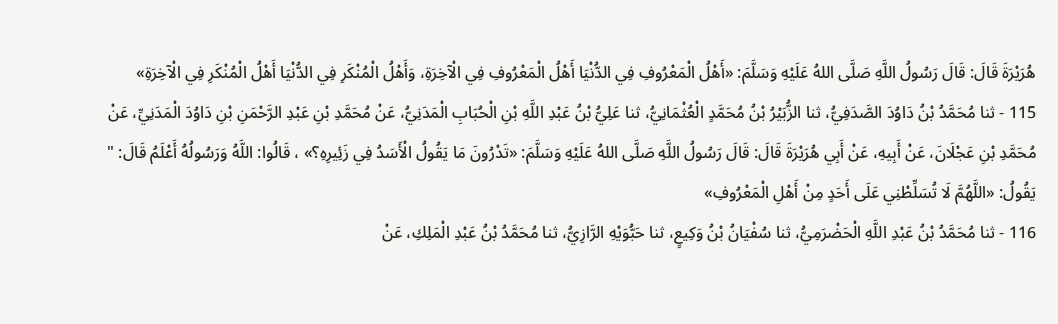هُرَيْرَةَ قَالَ: قَالَ رَسُولُ اللَّهِ صَلَّى اللهُ عَلَيْهِ وَسَلَّمَ: «أَهْلُ الْمَعْرُوفِ فِي الدُّنْيَا أَهْلُ الْمَعْرُوفِ فِي الْآخِرَةِ، وَأَهْلُ الْمُنْكَرِ فِي الدُّنْيَا أَهْلُ الْمُنْكَرِ فِي الْآخِرَةِ»
115 - ثنا مُحَمَّدُ بْنُ دَاوُدَ الصَّدَفِيُّ، ثنا الزُّبَيْرُ بْنُ مُحَمَّدٍ الْعُثْمَانِيُّ، ثنا عَلِيُّ بْنُ عَبْدِ اللَّهِ بْنِ الْحُبَابِ الْمَدَنِيُّ، عَنْ مُحَمَّدِ بْنِ عَبْدِ الرَّحْمَنِ بْنِ دَاوُدَ الْمَدَنِيِّ، عَنْ مُحَمَّدِ بْنِ عَجْلَانَ، عَنْ أَبِيهِ، عَنْ أَبِي هُرَيْرَةَ قَالَ: قَالَ رَسُولُ اللَّهِ صَلَّى اللهُ عَلَيْهِ وَسَلَّمَ: «تَدْرُونَ مَا يَقُولُ الْأَسَدُ فِي زَئِيرِهِ؟» ، قَالُوا: اللَّهُ وَرَسُولُهُ أَعْلَمُ قَالَ: " يَقُولُ: «اللَّهُمَّ لَا تُسَلِّطْنِي عَلَى أَحَدٍ مِنْ أَهْلِ الْمَعْرُوفِ»
116 - ثنا مُحَمَّدُ بْنُ عَبْدِ اللَّهِ الْحَضْرَمِيُّ، ثنا سُفْيَانُ بْنُ وَكِيعٍ، ثنا حَبُّوَيْهِ الرَّازِيُّ، ثنا مُحَمَّدُ بْنُ عَبْدِ الْمَلِكِ، عَنْ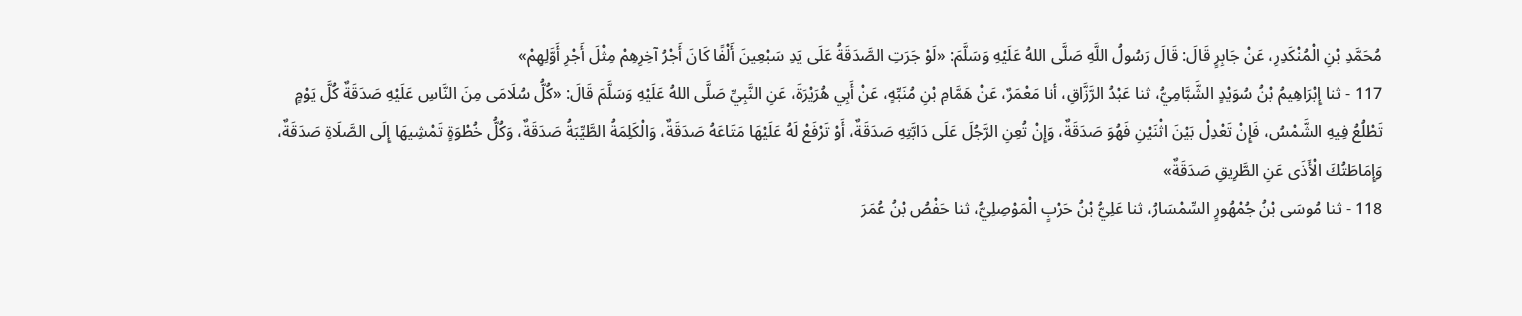مُحَمَّدِ بْنِ الْمُنْكَدِرِ، عَنْ جَابِرٍ قَالَ: قَالَ رَسُولُ اللَّهِ صَلَّى اللهُ عَلَيْهِ وَسَلَّمَ: «لَوْ جَرَتِ الصَّدَقَةُ عَلَى يَدِ سَبْعِينَ أَلْفًا كَانَ أَجْرُ آخِرِهِمْ مِثْلَ أَجْرِ أَوَّلِهِمْ»
117 - ثنا إِبْرَاهِيمُ بْنُ سُوَيْدٍ الشَّبَّامِيُّ، ثنا عَبْدُ الرَّزَّاقِ، أنا مَعْمَرٌ، عَنْ هَمَّامِ بْنِ مُنَبِّهٍ، عَنْ أَبِي هُرَيْرَةَ، عَنِ النَّبِيِّ صَلَّى اللهُ عَلَيْهِ وَسَلَّمَ قَالَ: «كُلُّ سُلَامَى مِنَ النَّاسِ عَلَيْهِ صَدَقَةٌ كُلَّ يَوْمٍ تَطْلُعُ فِيهِ الشَّمْسُ، فَإِنْ تَعْدِلْ بَيْنَ اثْنَيْنِ فَهُوَ صَدَقَةٌ، وَإِنْ تُعِنِ الرَّجُلَ عَلَى دَابَّتِهِ صَدَقَةٌ، أَوْ تَرْفَعْ لَهُ عَلَيْهَا مَتَاعَهُ صَدَقَةٌ، وَالْكَلِمَةُ الطَّيِّبَةُ صَدَقَةٌ، وَكُلُّ خُطْوَةٍ تَمْشِيهَا إِلَى الصَّلَاةِ صَدَقَةٌ، وَإِمَاطَتُكَ الْأَذَى عَنِ الطَّرِيقِ صَدَقَةٌ»
118 - ثنا مُوسَى بْنُ جُمْهُورٍ السِّمْسَارُ، ثنا عَلِيُّ بْنُ حَرْبٍ الْمَوْصِلِيُّ، ثنا حَفْصُ بْنُ عُمَرَ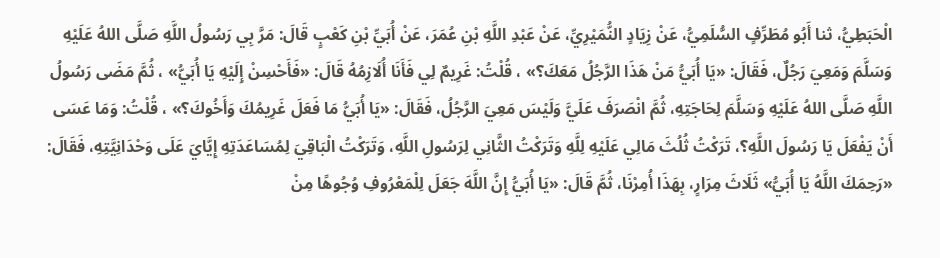الْحَبَطِيُّ، ثنا أَبُو مُطَرِّفٍ السُّلَمِيُّ، عَنْ زِيَادٍ النُّمَيْرِيِّ، عَنْ عَبْدِ اللَّهِ بْنِ عُمَرَ، عَنْ أُبَيِّ بْنِ كَعْبٍ قَالَ: مَرَّ بِي رَسُولُ اللَّهِ صَلَّى اللهُ عَلَيْهِ وَسَلَّمَ وَمَعِيَ رَجُلٌ، فَقَالَ: «يَا أُبَيُّ مَنْ هَذَا الرَّجُلُ مَعَكَ؟» ، قُلْتُ: غَرِيمٌ لِي فَأَنَا أُلَازِمُهُ قَالَ: «فَأَحْسِنْ إِلَيْهِ يَا أُبَيُّ» ، ثُمَّ مَضَى رَسُولُ اللَّهِ صَلَّى اللهُ عَلَيْهِ وَسَلَّمَ لِحَاجَتِهِ، ثُمَّ انْصَرَفَ عَلَيَّ وَلَيْسَ مَعِيَ الرَّجُلُ، فَقَالَ: «يَا أُبَيُّ مَا فَعَلَ غَرِيمُكَ وَأَخُوكَ؟» ، قُلْتُ: وَمَا عَسَى أَنْ يَفْعَلَ يَا رَسُولَ اللَّهِ؟، تَرَكْتُ ثُلُثَ مَالِي عَلَيْهِ لِلَّهِ وَتَرَكْتُ الثَّانِي لِرَسُولِ اللَّهِ، وَتَرَكْتُ الْبَاقِيَ لِمُسَاعَدَتِهِ إِيَّايَ عَلَى وَحْدَانِيَّتِهِ، فَقَالَ: «رَحِمَكَ اللَّهُ يَا أُبَيُّ» ثَلَاثَ مِرَارٍ، بِهَذَا أُمِرْنَا، ثُمَّ قَالَ: «يَا أُبَيُّ إِنَّ اللَّهَ جَعَلَ لِلْمَعْرُوفِ وُجُوهًا مِنْ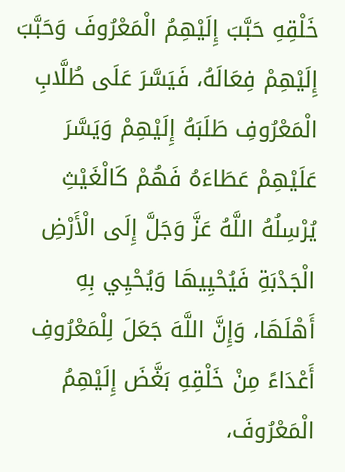خَلْقِهِ حَبَّبَ إِلَيْهِمُ الْمَعْرُوفَ وَحَبَّبَ إِلَيْهِمْ فِعَالَهُ، فَيَسَّرَ عَلَى طُلَّابِ الْمَعْرُوفِ طَلَبَهُ إِلَيْهِمْ وَيَسَّرَ عَلَيْهِمْ عَطَاءَهُ فَهُمْ كَالْغَيْثِ يُرْسِلُهُ اللَّهُ عَزَّ وَجَلَّ إِلَى الْأَرْضِ الْجَدْبَةِ فَيُحْيِيهَا وَيُحْيِي بِهِ أَهْلَهَا، وَإِنَّ اللَّهَ جَعَلَ لِلْمَعْرُوفِ أَعْدَاءً مِنْ خَلْقِهِ بَغَّضَ إِلَيْهِمُ الْمَعْرُوفَ،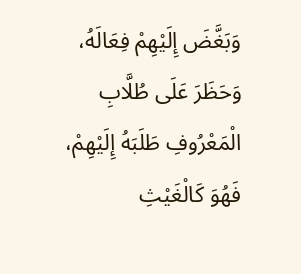وَبَغَّضَ إِلَيْهِمْ فِعَالَهُ، وَحَظَرَ عَلَى طُلَّابِ الْمَعْرُوفِ طَلَبَهُ إِلَيْهِمْ، فَهُوَ كَالْغَيْثِ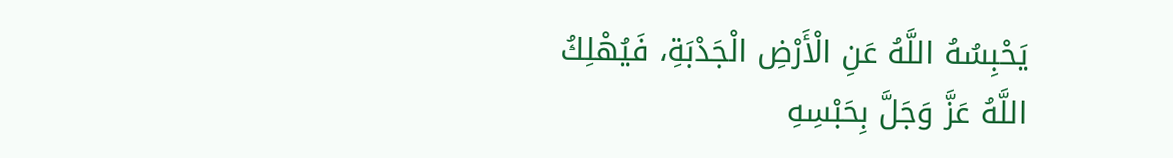يَحْبِسُهُ اللَّهُ عَنِ الْأَرْضِ الْجَدْبَةِ، فَيُهْلِكُ اللَّهُ عَزَّ وَجَلَّ بِحَبْسِهِ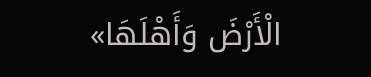الْأَرْضَ وَأَهْلَهَا»